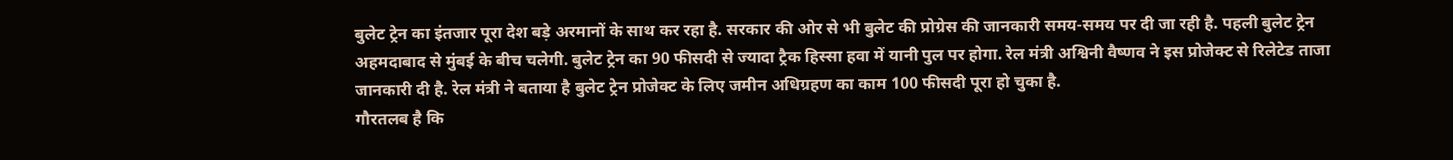बुलेट ट्रेन का इंतजार पूरा देश बड़े अरमानों के साथ कर रहा है. सरकार की ओर से भी बुलेट की प्रोग्रेस की जानकारी समय-समय पर दी जा रही है. पहली बुलेट ट्रेन अहमदाबाद से मुंबई के बीच चलेगी. बुलेट ट्रेन का 90 फीसदी से ज्यादा ट्रैक हिस्सा हवा में यानी पुल पर होगा. रेल मंत्री अश्विनी वैष्णव ने इस प्रोजेक्ट से रिलेटेड ताजा जानकारी दी है. रेल मंत्री ने बताया है बुलेट ट्रेन प्रोजेक्ट के लिए जमीन अधिग्रहण का काम 100 फीसदी पूरा हो चुका है.
गौरतलब है कि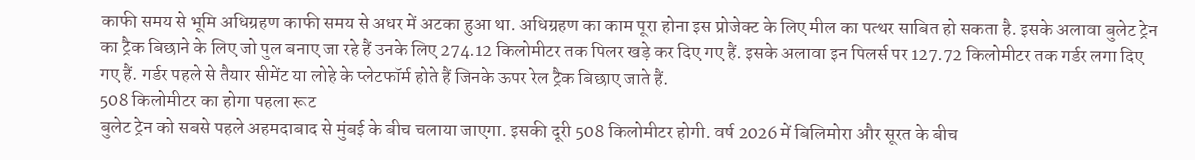काफी समय से भूमि अधिग्रहण काफी समय से अधर में अटका हुआ था. अधिग्रहण का काम पूरा होना इस प्रोजेक्ट के लिए मील का पत्थर साबित हो सकता है. इसके अलावा बुलेट ट्रेन का ट्रैक बिछाने के लिए जो पुल बनाए जा रहे हैं उनके लिए 274.12 किलोमीटर तक पिलर खड़े कर दिए गए हैं. इसके अलावा इन पिलर्स पर 127.72 किलोमीटर तक गर्डर लगा दिए गए हैं. गर्डर पहले से तैयार सीमेंट या लोहे के प्लेटफॉर्म होते हैं जिनके ऊपर रेल ट्रैक बिछाए जाते हैं.
508 किलोमीटर का होगा पहला रूट
बुलेट ट्रेन को सबसे पहले अहमदाबाद से मुंबई के बीच चलाया जाएगा. इसकी दूरी 508 किलोमीटर होगी. वर्ष 2026 में बिलिमोरा और सूरत के बीच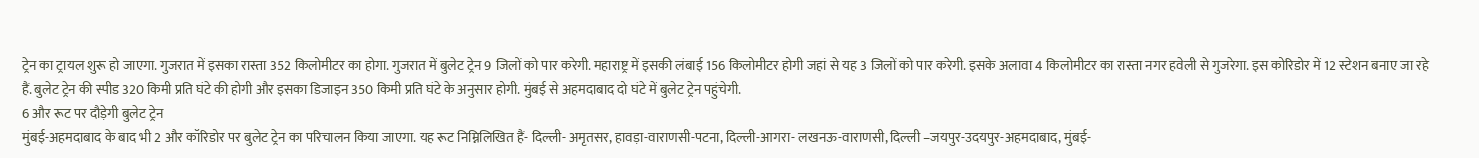ट्रेन का ट्रायल शुरू हो जाएगा. गुजरात में इसका रास्ता 352 किलोमीटर का होगा. गुजरात में बुलेट ट्रेन 9 जिलों को पार करेगी. महाराष्ट्र में इसकी लंबाई 156 किलोमीटर होगी जहां से यह 3 जिलों को पार करेगी. इसके अलावा 4 किलोमीटर का रास्ता नगर हवेली से गुजरेगा. इस कोरिडोर में 12 स्टेशन बनाए जा रहे हैं. बुलेट ट्रेन की स्पीड 320 किमी प्रति घंटे की होगी और इसका डिजाइन 350 किमी प्रति घंटे के अनुसार होगी. मुंबई से अहमदाबाद दो घंटे में बुलेट ट्रेन पहुंचेगी.
6 और रूट पर दौड़ेगी बुलेट ट्रेन
मुंबई-अहमदाबाद के बाद भी 2 और कॉरिडोर पर बुलेट ट्रेन का परिचालन किया जाएगा. यह रूट निम्निलिखित हैं- दिल्ली- अमृतसर, हावड़ा-वाराणसी-पटना, दिल्ली-आगरा- लखनऊ-वाराणसी, दिल्ली –जयपुर-उदयपुर-अहमदाबाद, मुंबई-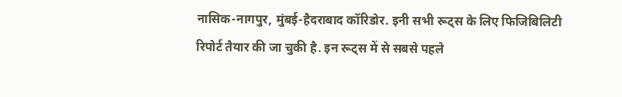नासिक-नागपुर, मुंबई-हैदराबाद कॉरिडोर. इनी सभी रूट्स के लिए फिजिबिलिटी रिपोर्ट तैयार की जा चुकी है. इन रूट्स में से सबसे पहले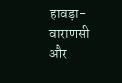हावड़ा-वाराणसी और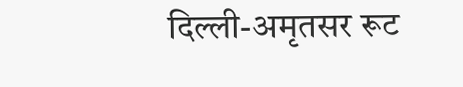दिल्ली-अमृतसर रूट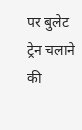पर बुलेट ट्रेन चलाने की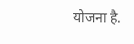योजना है.